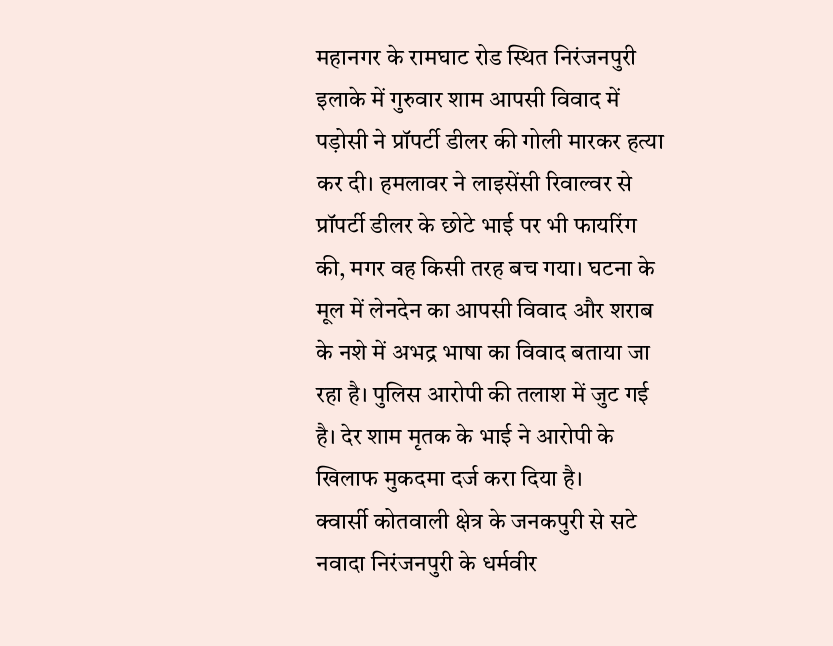महानगर के रामघाट रोड स्थित निरंजनपुरी इलाके में गुरुवार शाम आपसी विवाद में पड़ोसी ने प्रॉपर्टी डीलर की गोली मारकर हत्या कर दी। हमलावर ने लाइसेंसी रिवाल्वर से प्रॉपर्टी डीलर के छोटे भाई पर भी फायरिंग की, मगर वह किसी तरह बच गया। घटना के मूल में लेनदेन का आपसी विवाद और शराब के नशे में अभद्र भाषा का विवाद बताया जा रहा है। पुलिस आरोपी की तलाश में जुट गई है। देर शाम मृतक के भाई ने आरोपी के खिलाफ मुकदमा दर्ज करा दिया है।
क्वार्सी कोतवाली क्षेत्र के जनकपुरी से सटे नवादा निरंजनपुरी के धर्मवीर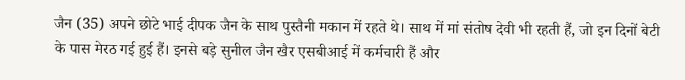जैन (35) अपने छोटे भाई दीपक जैन के साथ पुस्तैनी मकान में रहते थे। साथ में मां संतोष देवी भी रहती हैं, जो इन दिनों बेटी के पास मेरठ गई हुई हैं। इनसे बड़े सुनील जैन खैर एसबीआई में कर्मचारी हैं और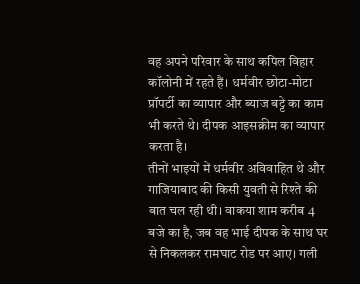वह अपने परिवार के साथ कपिल विहार कॉलोनी में रहते हैं। धर्मवीर छोटा-मोटा प्रॉपर्टी का व्यापार और ब्याज बट्टे का काम भी करते थे। दीपक आइसक्रीम का व्यापार करता है।
तीनों भाइयों में धर्मवीर अविवाहित थे और गाजियाबाद की किसी युवती से रिश्ते की बात चल रही थी। वाकया शाम करीब 4 बजे का है, जब वह भाई दीपक के साथ घर से निकलकर रामघाट रोड पर आए। गली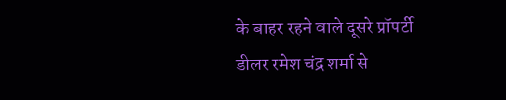के बाहर रहने वाले दूसरे प्रॉपर्टी डीलर रमेश चंद्र शर्मा से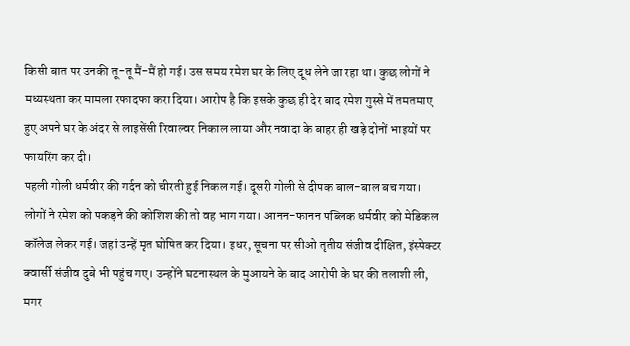किसी बात पर उनकी तू-तू मैं-मैं हो गई। उस समय रमेश घर के लिए दूध लेने जा रहा था। कुछ लोगों ने मध्यस्थता कर मामला रफादफा करा दिया। आरोप है कि इसके कुछ ही देर बाद रमेश गुस्से में तमतमाए हुए अपने घर के अंदर से लाइसेंसी रिवाल्वर निकाल लाया और नवादा के बाहर ही खड़े दोनों भाइयों पर फायरिंग कर दी।
पहली गोली धर्मवीर की गर्दन को चीरती हुई निकल गई। दूसरी गोली से दीपक बाल-बाल बच गया। लोगों ने रमेश को पकड़ने की कोशिश की तो वह भाग गया। आनन-फानन पब्लिक धर्मवीर को मेडिकल कॉलेज लेकर गई। जहां उन्हें मृत घोषित कर दिया। इधर, सूचना पर सीओ तृतीय संजीव दीक्षित, इंस्पेक्टर क्वार्सी संजीव दुबे भी पहुंच गए। उन्होंने घटनास्थल के मुआयने के बाद आरोपी के घर की तलाशी ली, मगर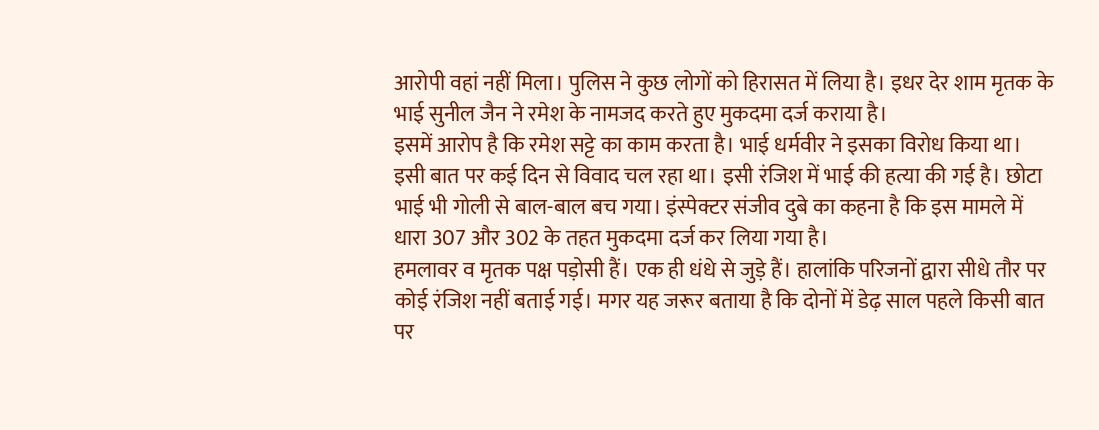आरोपी वहां नहीं मिला। पुलिस ने कुछ लोगों को हिरासत में लिया है। इधर देर शाम मृतक के भाई सुनील जैन ने रमेश के नामजद करते हुए मुकदमा दर्ज कराया है।
इसमें आरोप है कि रमेश सट्टे का काम करता है। भाई धर्मवीर ने इसका विरोध किया था। इसी बात पर कई दिन से विवाद चल रहा था। इसी रंजिश में भाई की हत्या की गई है। छोटा भाई भी गोली से बाल-बाल बच गया। इंस्पेक्टर संजीव दुबे का कहना है कि इस मामले में धारा 307 और 302 के तहत मुकदमा दर्ज कर लिया गया है।
हमलावर व मृतक पक्ष पड़ोसी हैं। एक ही धंधे से जुड़े हैं। हालांकि परिजनों द्वारा सीधे तौर पर कोई रंजिश नहीं बताई गई। मगर यह जरूर बताया है कि दोनों में डेढ़ साल पहले किसी बात पर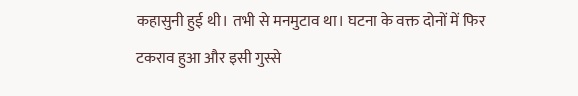कहासुनी हुई थी। तभी से मनमुटाव था। घटना के वक्त दोनों में फिर टकराव हुआ और इसी गुस्से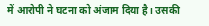में आरोपी ने घटना को अंजाम दिया है। उसकी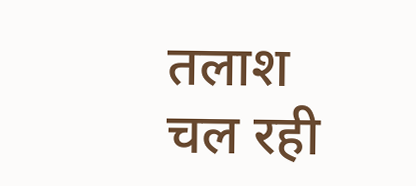तलाश चल रही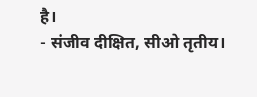है।
- संजीव दीक्षित, सीओ तृतीय।